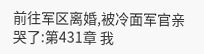前往军区离婚,被冷面军官亲哭了:第431章 我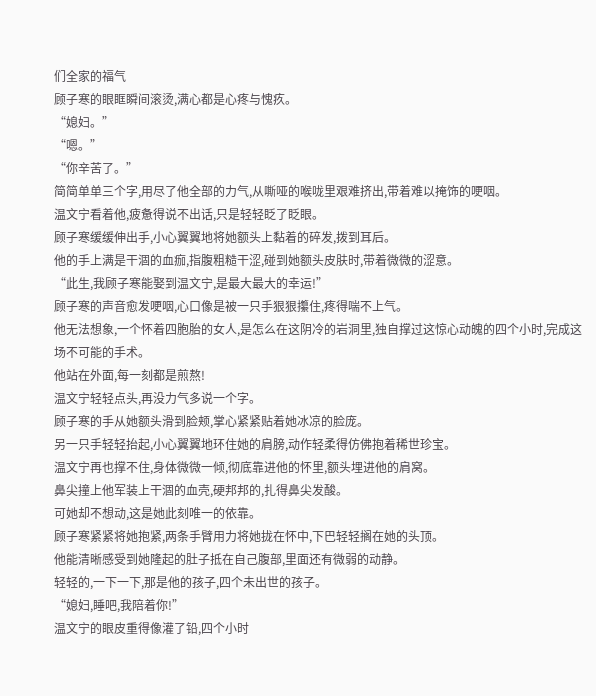们全家的福气
顾子寒的眼眶瞬间滚烫,满心都是心疼与愧疚。
“媳妇。”
“嗯。”
“你辛苦了。”
简简单单三个字,用尽了他全部的力气,从嘶哑的喉咙里艰难挤出,带着难以掩饰的哽咽。
温文宁看着他,疲惫得说不出话,只是轻轻眨了眨眼。
顾子寒缓缓伸出手,小心翼翼地将她额头上黏着的碎发,拨到耳后。
他的手上满是干涸的血痂,指腹粗糙干涩,碰到她额头皮肤时,带着微微的涩意。
“此生,我顾子寒能娶到温文宁,是最大最大的幸运!”
顾子寒的声音愈发哽咽,心口像是被一只手狠狠攥住,疼得喘不上气。
他无法想象,一个怀着四胞胎的女人,是怎么在这阴冷的岩洞里,独自撑过这惊心动魄的四个小时,完成这场不可能的手术。
他站在外面,每一刻都是煎熬!
温文宁轻轻点头,再没力气多说一个字。
顾子寒的手从她额头滑到脸颊,掌心紧紧贴着她冰凉的脸庞。
另一只手轻轻抬起,小心翼翼地环住她的肩膀,动作轻柔得仿佛抱着稀世珍宝。
温文宁再也撑不住,身体微微一倾,彻底靠进他的怀里,额头埋进他的肩窝。
鼻尖撞上他军装上干涸的血壳,硬邦邦的,扎得鼻尖发酸。
可她却不想动,这是她此刻唯一的依靠。
顾子寒紧紧将她抱紧,两条手臂用力将她拢在怀中,下巴轻轻搁在她的头顶。
他能清晰感受到她隆起的肚子抵在自己腹部,里面还有微弱的动静。
轻轻的,一下一下,那是他的孩子,四个未出世的孩子。
“媳妇,睡吧,我陪着你!”
温文宁的眼皮重得像灌了铅,四个小时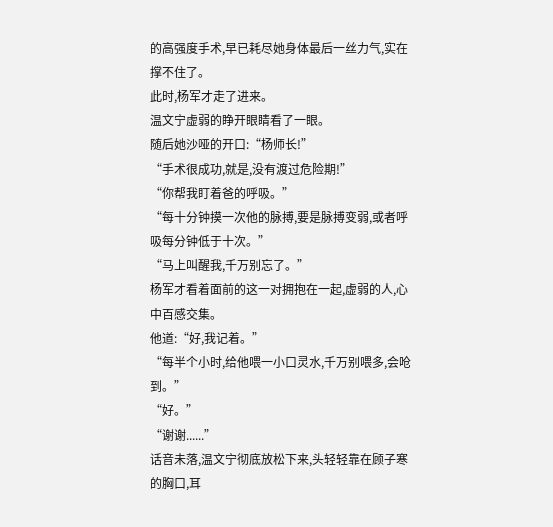的高强度手术,早已耗尽她身体最后一丝力气,实在撑不住了。
此时,杨军才走了进来。
温文宁虚弱的睁开眼睛看了一眼。
随后她沙哑的开口:“杨师长!”
“手术很成功,就是,没有渡过危险期!”
“你帮我盯着爸的呼吸。”
“每十分钟摸一次他的脉搏,要是脉搏变弱,或者呼吸每分钟低于十次。”
“马上叫醒我,千万别忘了。”
杨军才看着面前的这一对拥抱在一起,虚弱的人,心中百感交集。
他道:“好,我记着。”
“每半个小时,给他喂一小口灵水,千万别喂多,会呛到。”
“好。”
“谢谢......”
话音未落,温文宁彻底放松下来,头轻轻靠在顾子寒的胸口,耳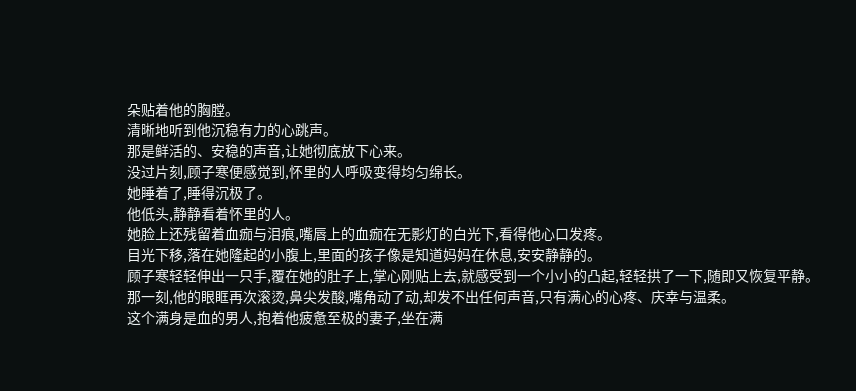朵贴着他的胸膛。
清晰地听到他沉稳有力的心跳声。
那是鲜活的、安稳的声音,让她彻底放下心来。
没过片刻,顾子寒便感觉到,怀里的人呼吸变得均匀绵长。
她睡着了,睡得沉极了。
他低头,静静看着怀里的人。
她脸上还残留着血痂与泪痕,嘴唇上的血痂在无影灯的白光下,看得他心口发疼。
目光下移,落在她隆起的小腹上,里面的孩子像是知道妈妈在休息,安安静静的。
顾子寒轻轻伸出一只手,覆在她的肚子上,掌心刚贴上去,就感受到一个小小的凸起,轻轻拱了一下,随即又恢复平静。
那一刻,他的眼眶再次滚烫,鼻尖发酸,嘴角动了动,却发不出任何声音,只有满心的心疼、庆幸与温柔。
这个满身是血的男人,抱着他疲惫至极的妻子,坐在满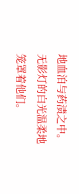地血泊与药渍之中。
无影灯的白光温柔地笼罩着他们。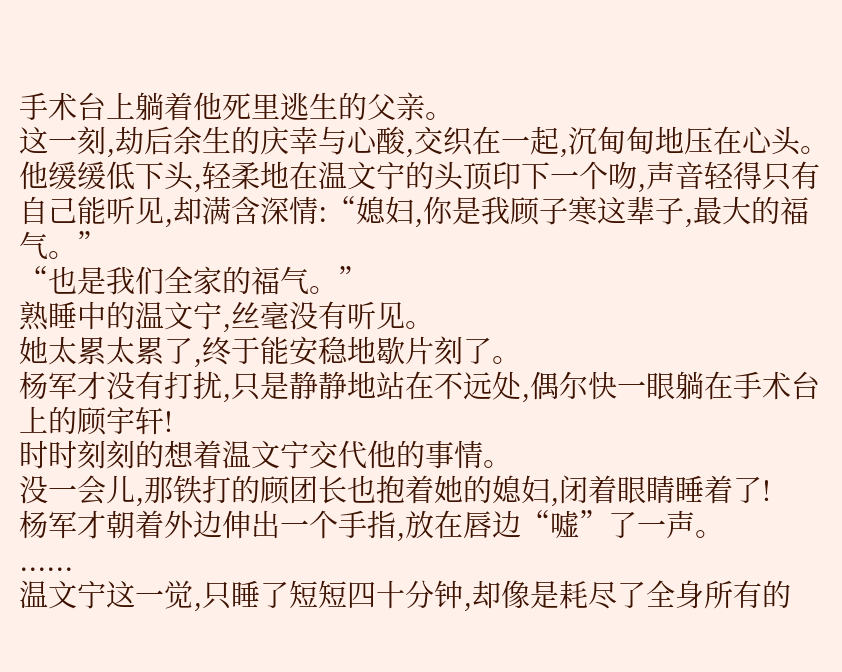手术台上躺着他死里逃生的父亲。
这一刻,劫后余生的庆幸与心酸,交织在一起,沉甸甸地压在心头。
他缓缓低下头,轻柔地在温文宁的头顶印下一个吻,声音轻得只有自己能听见,却满含深情:“媳妇,你是我顾子寒这辈子,最大的福气。”
“也是我们全家的福气。”
熟睡中的温文宁,丝毫没有听见。
她太累太累了,终于能安稳地歇片刻了。
杨军才没有打扰,只是静静地站在不远处,偶尔快一眼躺在手术台上的顾宇轩!
时时刻刻的想着温文宁交代他的事情。
没一会儿,那铁打的顾团长也抱着她的媳妇,闭着眼睛睡着了!
杨军才朝着外边伸出一个手指,放在唇边“嘘”了一声。
......
温文宁这一觉,只睡了短短四十分钟,却像是耗尽了全身所有的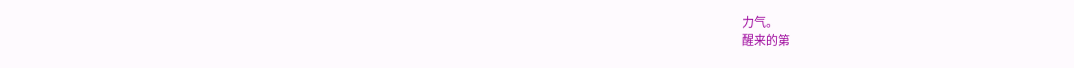力气。
醒来的第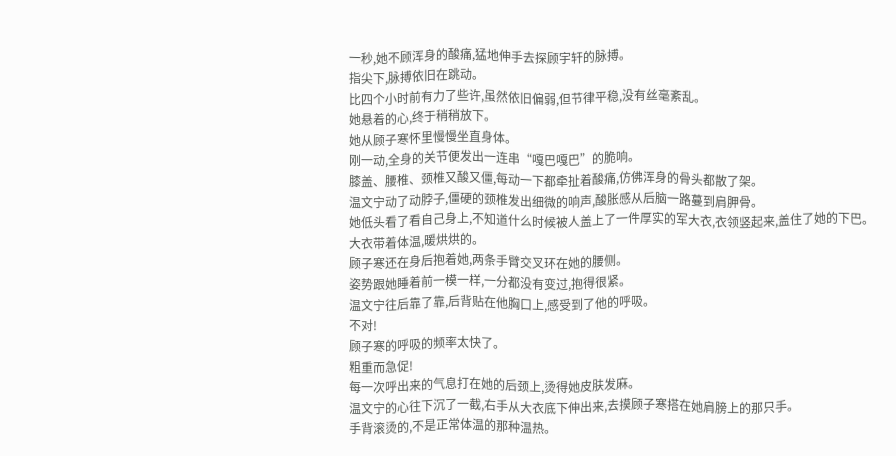一秒,她不顾浑身的酸痛,猛地伸手去探顾宇轩的脉搏。
指尖下,脉搏依旧在跳动。
比四个小时前有力了些许,虽然依旧偏弱,但节律平稳,没有丝毫紊乱。
她悬着的心,终于稍稍放下。
她从顾子寒怀里慢慢坐直身体。
刚一动,全身的关节便发出一连串“嘎巴嘎巴”的脆响。
膝盖、腰椎、颈椎又酸又僵,每动一下都牵扯着酸痛,仿佛浑身的骨头都散了架。
温文宁动了动脖子,僵硬的颈椎发出细微的响声,酸胀感从后脑一路蔓到肩胛骨。
她低头看了看自己身上,不知道什么时候被人盖上了一件厚实的军大衣,衣领竖起来,盖住了她的下巴。
大衣带着体温,暖烘烘的。
顾子寒还在身后抱着她,两条手臂交叉环在她的腰侧。
姿势跟她睡着前一模一样,一分都没有变过,抱得很紧。
温文宁往后靠了靠,后背贴在他胸口上,感受到了他的呼吸。
不对!
顾子寒的呼吸的频率太快了。
粗重而急促!
每一次呼出来的气息打在她的后颈上,烫得她皮肤发麻。
温文宁的心往下沉了一截,右手从大衣底下伸出来,去摸顾子寒搭在她肩膀上的那只手。
手背滚烫的,不是正常体温的那种温热。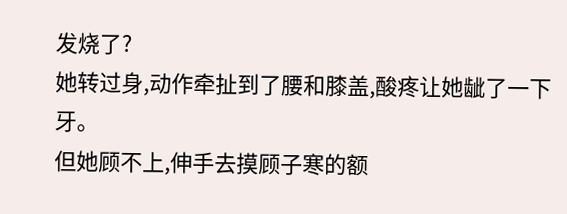发烧了?
她转过身,动作牵扯到了腰和膝盖,酸疼让她龇了一下牙。
但她顾不上,伸手去摸顾子寒的额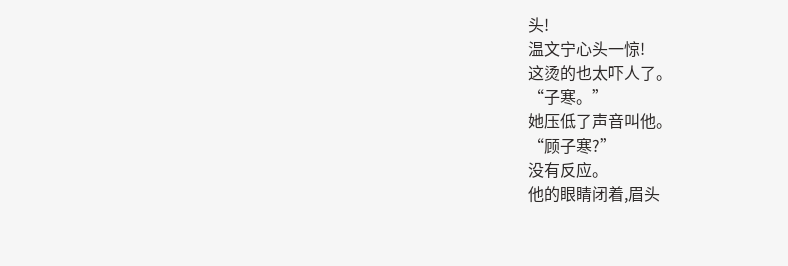头!
温文宁心头一惊!
这烫的也太吓人了。
“子寒。”
她压低了声音叫他。
“顾子寒?”
没有反应。
他的眼睛闭着,眉头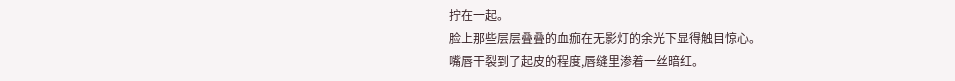拧在一起。
脸上那些层层叠叠的血痂在无影灯的余光下显得触目惊心。
嘴唇干裂到了起皮的程度,唇缝里渗着一丝暗红。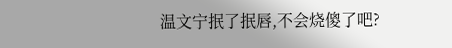温文宁抿了抿唇,不会烧傻了吧?